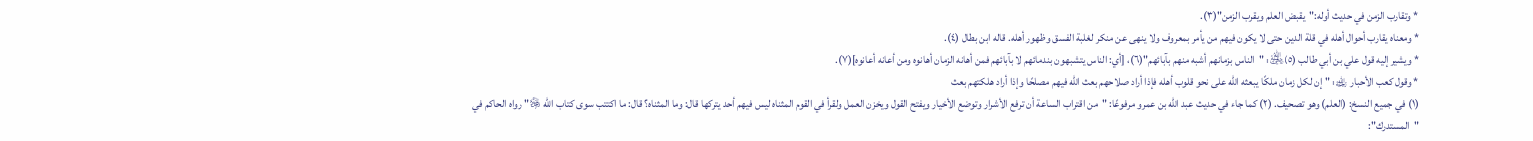* وتقارب الزمن في حديث أوله:"يقبض العلم ويقرب الزمن"(٣).
* ومعناه يقارب أحوال أهله في قلة الدين حتى لا يكون فيهم من يأمر بمعروف ولا ينهى عن منكر لغلبة الفسق وظهور أهله. قاله ابن بطال (٤).
* ويشير إليه قول علي بن أبي طالب (٥)﵁: "الناس بزمانهم أشبه منهم بآبائهم"(٦)، [أي: الناس يتشبهون بندمائهم لا بآبائهم فمن أهانه الزمان أهانوه ومن أعانه أعانوه](٧).
* وقول كعب الأحبار ﵀: "إن لكل زمان ملكًا يبعثه الله على نحو قلوب أهله فإذا أراد صلاحهم بعث الله فيهم مصلحًا وإذا أراد هلكتهم بعث
(١) في جميع النسخ: (العلم) وهو تصحيف. (٢) كما جاء في حديث عبد الله بن عمرو مرفوعًا: "من اقتراب الساعة أن ترفع الأشرار وتوضع الأخيار ويفتح القول ويخزن العمل ولقرأ في القوم المثناه ليس فيهم أحد يتركها قال: وما المثناه؟ قال: ما اكتتب سوى كتاب الله ﷿" رواه الحاكم في "المستدرك":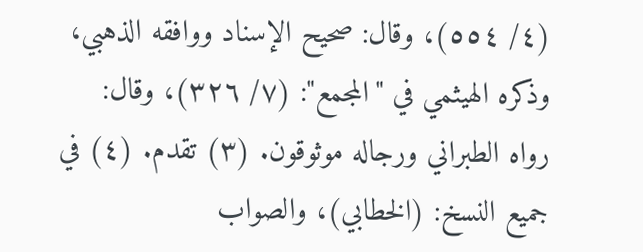(٤/ ٥٥٤)، وقال: صحيح الإسناد ووافقه الذهبي، وذكره الهيثمي في "المجمع": (٧/ ٣٢٦)، وقال: رواه الطبراني ورجاله موثوقون. (٣) تقدم. (٤) في جميع النسخ: (الخطابي)، والصواب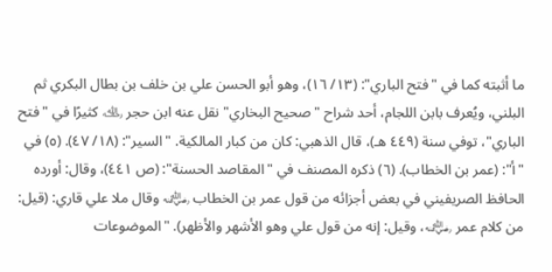ما أثبته كما في "فتح الباري": (١٣/ ١٦)، وهو أبو الحسن علي بن خلف بن بطال البكري ثم البلني، ويُعرف بابن اللجام، أحد شراح "صحيح البخاري" نقل عنه ابن حجر ﵀ كثيرًا في "فتح الباري"، توفي سنة (٤٤٩ هـ)، قال الذهبي: كان من كبار المالكية. "السير": (١٨/ ٤٧). (٥) في "أ": (عمر بن الخطاب). (٦) ذكره المصنف في "المقاصد الحسنة": (ص ٤٤١)، وقال: أورده الحافظ الصريفيني في بعض أجزائه من قول عمر بن الخطاب ﵁ وقال ملا علي قاري: (قيل: من كلام عمر ﵁، وقيل: إنه من قول علي وهو الأشهر والأظهر). "الموضوعات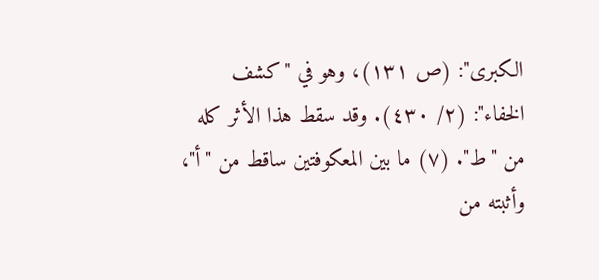الكبرى": (ص ١٣١)، وهو في "كشف الخفاء": (٢/ ٤٣٠). وقد سقط هذا الأثر كله من "ط". (٧) ما بين المعكوفتين ساقط من "أ"، وأثبته من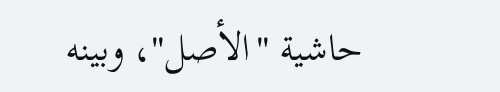حاشية "الأصل"، وبينه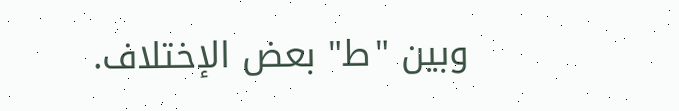وبين "ط" بعض الإختلاف.